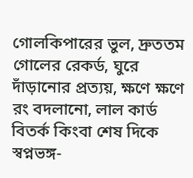গোলকিপারের ভুল, দ্রুততম গোলের রেকর্ড, ঘুরে দাঁড়ানোর প্রত্যয়, ক্ষণে ক্ষণে রং বদলানো, লাল কার্ড বিতর্ক কিংবা শেষ দিকে স্বপ্নভঙ্গ-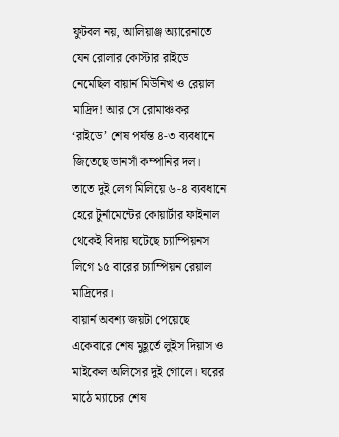ফুটবল নয়, আলিয়াঞ্জ অ্যারেনাতে যেন রোলার কোস্টার রাইডে নেমেছিল বায়ার্ন মিউনিখ ও রেয়াল মাদ্রিদ! আর সে রোমাঞ্চকর ‘রাইডে’ শেষ পর্যন্ত ৪-৩ ব্যবধানে জিতেছে ভানসাঁ কম্পানির দল।
তাতে দুই লেগ মিলিয়ে ৬-৪ ব্যবধানে হেরে টুর্নামেন্টের কোয়ার্টার ফাইনাল থেকেই বিদায় ঘটেছে চ্যাম্পিয়নস লিগে ১৫ বারের চ্যাম্পিয়ন রেয়াল মাদ্রিদের।
বায়ার্ন অবশ্য জয়টা পেয়েছে একেবারে শেষ মুহূর্তে লুইস দিয়াস ও মাইকেল অলিসের দুই গোলে। ঘরের মাঠে ম্যাচের শেষ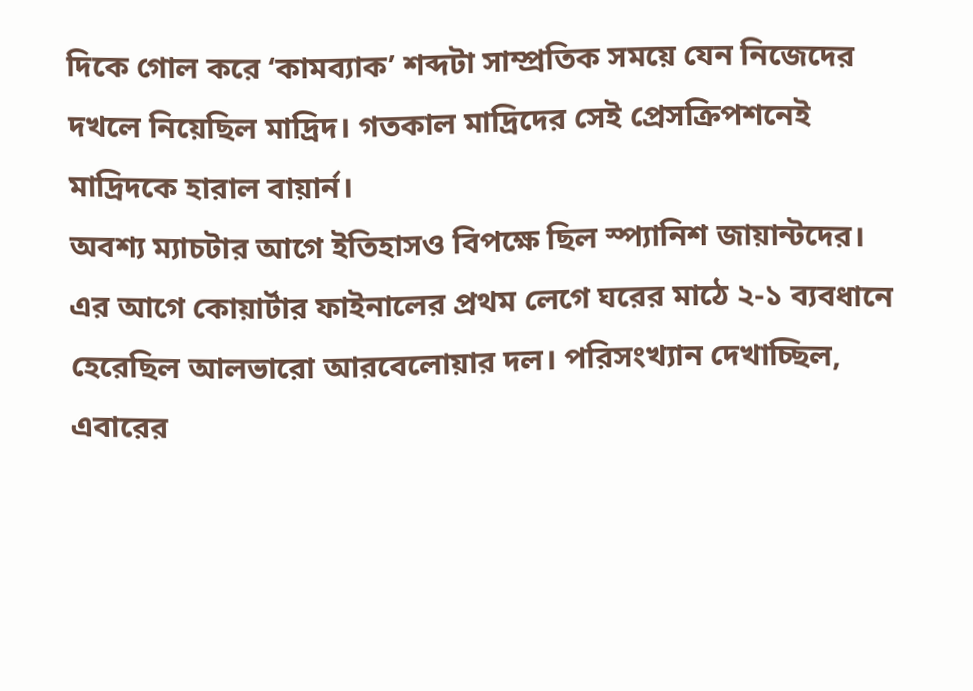দিকে গোল করে ‘কামব্যাক’ শব্দটা সাম্প্রতিক সময়ে যেন নিজেদের দখলে নিয়েছিল মাদ্রিদ। গতকাল মাদ্রিদের সেই প্রেসক্রিপশনেই মাদ্রিদকে হারাল বায়ার্ন।
অবশ্য ম্যাচটার আগে ইতিহাসও বিপক্ষে ছিল স্প্যানিশ জায়ান্টদের। এর আগে কোয়ার্টার ফাইনালের প্রথম লেগে ঘরের মাঠে ২-১ ব্যবধানে হেরেছিল আলভারো আরবেলোয়ার দল। পরিসংখ্যান দেখাচ্ছিল, এবারের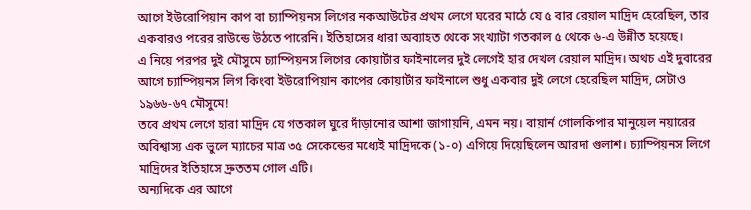আগে ইউরোপিয়ান কাপ বা চ্যাম্পিয়নস লিগের নকআউটের প্রথম লেগে ঘরের মাঠে যে ৫ বার রেয়াল মাদ্রিদ হেরেছিল, তার একবারও পরের রাউন্ডে উঠতে পারেনি। ইতিহাসের ধারা অব্যাহত থেকে সংখ্যাটা গতকাল ৫ থেকে ৬-এ উন্নীত হয়েছে।
এ নিয়ে পরপর দুই মৌসুমে চ্যাম্পিয়নস লিগের কোয়ার্টার ফাইনালের দুই লেগেই হার দেখল রেয়াল মাদ্রিদ। অথচ এই দুবারের আগে চ্যাম্পিয়নস লিগ কিংবা ইউরোপিয়ান কাপের কোয়ার্টার ফাইনালে শুধু একবার দুই লেগে হেরেছিল মাদ্রিদ, সেটাও ১৯৬৬-৬৭ মৌসুমে!
তবে প্রথম লেগে হারা মাদ্রিদ যে গতকাল ঘুরে দাঁড়ানোর আশা জাগায়নি, এমন নয়। বায়ার্ন গোলকিপার মানুয়েল নয়ারের অবিশ্বাস্য এক ভুলে ম্যাচের মাত্র ৩৫ সেকেন্ডের মধ্যেই মাদ্রিদকে (১-০) এগিয়ে দিয়েছিলেন আরদা গুলাশ। চ্যাম্পিয়নস লিগে মাদ্রিদের ইতিহাসে দ্রুততম গোল এটি।
অন্যদিকে এর আগে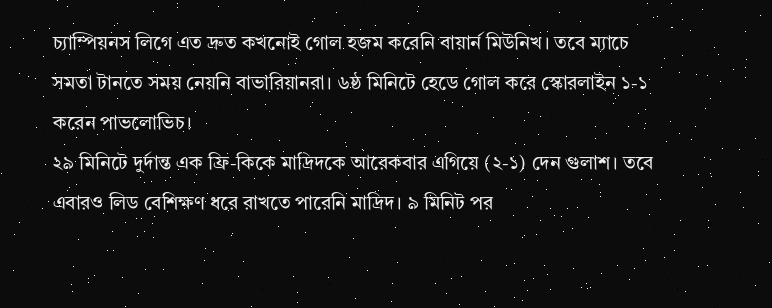চ্যাম্পিয়নস লিগে এত দ্রুত কখনোই গোল হজম করেনি বায়ার্ন মিউনিখ। তবে ম্যাচে সমতা টানতে সময় নেয়নি বাভারিয়ানরা। ৬ষ্ঠ মিনিটে হেডে গোল করে স্কোরলাইন ১-১ করেন পাভলোভিচ।
২৯ মিনিটে দুর্দান্ত এক ফ্রি-কিকে মাদ্রিদকে আরেকবার এগিয়ে (২-১) দেন গুলাশ। তবে এবারও লিড বেশিক্ষণ ধরে রাখতে পারেনি মাদ্রিদ। ৯ মিনিট পর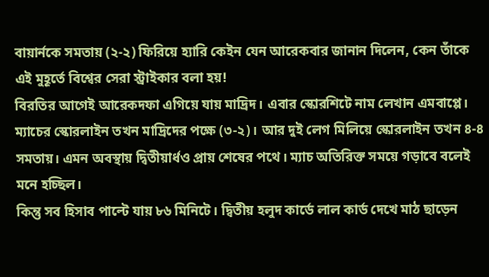বায়ার্নকে সমতায় (২-২) ফিরিয়ে হ্যারি কেইন যেন আরেকবার জানান দিলেন, কেন তাঁকে এই মুহূর্তে বিশ্বের সেরা স্ট্রাইকার বলা হয়!
বিরতির আগেই আরেকদফা এগিয়ে যায় মাদ্রিদ। এবার স্কোরশিটে নাম লেখান এমবাপ্পে। ম্যাচের স্কোরলাইন তখন মাদ্রিদের পক্ষে (৩-২)। আর দুই লেগ মিলিয়ে স্কোরলাইন তখন ৪-৪ সমতায়। এমন অবস্থায় দ্বিতীয়ার্ধও প্রায় শেষের পথে। ম্যাচ অতিরিক্ত সময়ে গড়াবে বলেই মনে হচ্ছিল।
কিন্তু সব হিসাব পাল্টে যায় ৮৬ মিনিটে। দ্বিতীয় হলুদ কার্ডে লাল কার্ড দেখে মাঠ ছাড়েন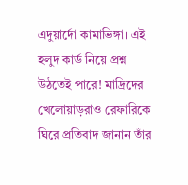এদুয়ার্দো কামাভিঙ্গা। এই হলুদ কার্ড নিয়ে প্রশ্ন উঠতেই পারে! মাদ্রিদের খেলোয়াড়রাও রেফারিকে ঘিরে প্রতিবাদ জানান তাঁর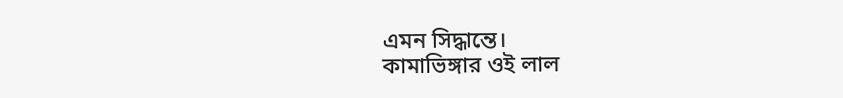এমন সিদ্ধান্তে।
কামাভিঙ্গার ওই লাল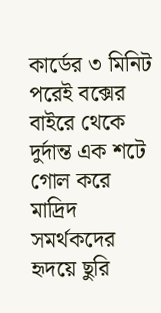কার্ডের ৩ মিনিট পরেই বক্সের বাইরে থেকে দুর্দান্ত এক শটে গোল করে মাদ্রিদ সমর্থকদের হৃদয়ে ছুরি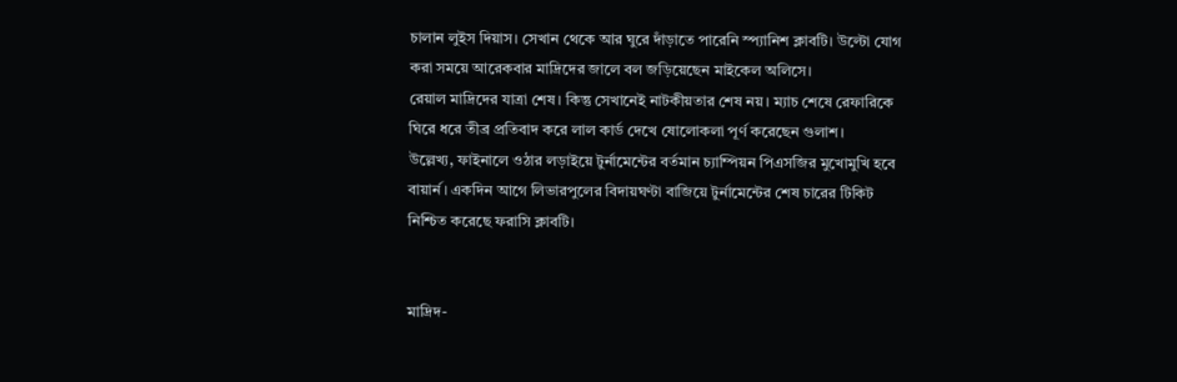চালান লুইস দিয়াস। সেখান থেকে আর ঘুরে দাঁড়াতে পারেনি স্প্যানিশ ক্লাবটি। উল্টো যোগ করা সময়ে আরেকবার মাদ্রিদের জালে বল জড়িয়েছেন মাইকেল অলিসে।
রেয়াল মাদ্রিদের যাত্রা শেষ। কিন্তু সেখানেই নাটকীয়তার শেষ নয়। ম্যাচ শেষে রেফারিকে ঘিরে ধরে তীব্র প্রতিবাদ করে লাল কার্ড দেখে ষোলোকলা পূর্ণ করেছেন গুলাশ।
উল্লেখ্য, ফাইনালে ওঠার লড়াইয়ে টুর্নামেন্টের বর্তমান চ্যাম্পিয়ন পিএসজির মুখোমুখি হবে বায়ার্ন। একদিন আগে লিভারপুলের বিদায়ঘণ্টা বাজিয়ে টুর্নামেন্টের শেষ চারের টিকিট নিশ্চিত করেছে ফরাসি ক্লাবটি।


মাদ্রিদ-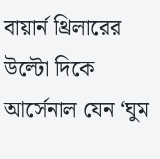বায়ার্ন থ্রিলারের উল্টো দিকে আর্সেনাল যেন ‘ঘুম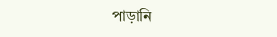পাড়ানি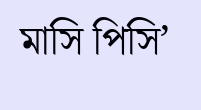মাসি পিসি’